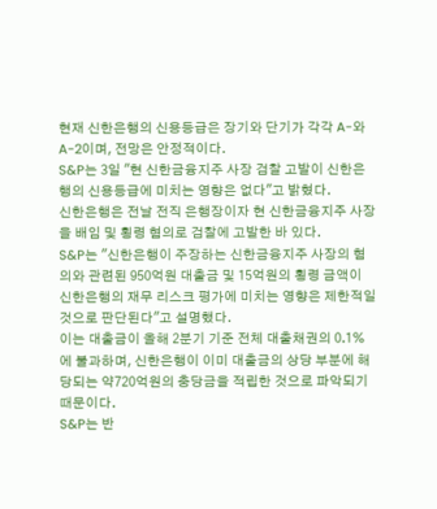현재 신한은행의 신용등급은 장기와 단기가 각각 A-와 A-2이며, 전망은 안정적이다.
S&P는 3일 "현 신한금융지주 사장 검찰 고발이 신한은행의 신용등급에 미치는 영향은 없다"고 밝혔다.
신한은행은 전날 전직 은행장이자 현 신한금융지주 사장을 배임 및 횡령 혐의로 검찰에 고발한 바 있다.
S&P는 "신한은행이 주장하는 신한금융지주 사장의 혐의와 관련된 950억원 대출금 및 15억원의 횡령 금액이 신한은행의 재무 리스크 평가에 미치는 영향은 제한적일 것으로 판단된다"고 설명했다.
이는 대출금이 올해 2분기 기준 전체 대출채권의 0.1%에 불과하며, 신한은행이 이미 대출금의 상당 부분에 해당되는 약720억원의 충당금을 적립한 것으로 파악되기 때문이다.
S&P는 반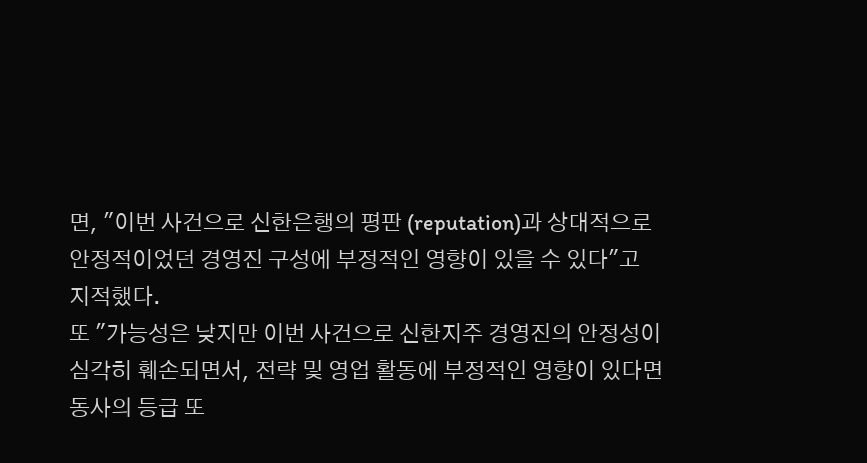면, "이번 사건으로 신한은행의 평판 (reputation)과 상대적으로 안정적이었던 경영진 구성에 부정적인 영향이 있을 수 있다"고 지적했다.
또 "가능성은 낮지만 이번 사건으로 신한지주 경영진의 안정성이 심각히 훼손되면서, 전략 및 영업 활동에 부정적인 영향이 있다면 동사의 등급 또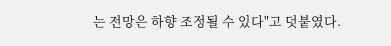는 전망은 하향 조정될 수 있다"고 덧붙였다.